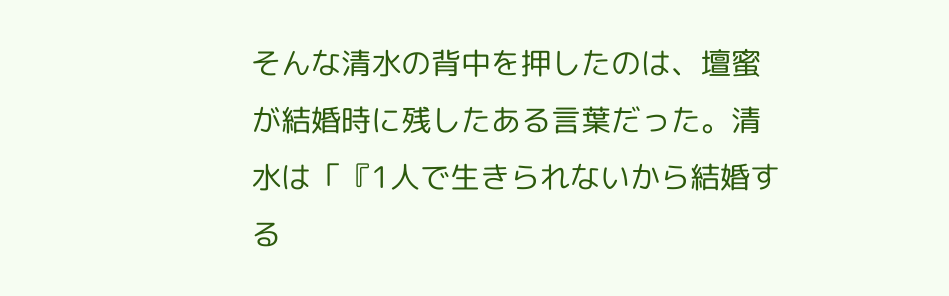そんな清水の背中を押したのは、壇蜜が結婚時に残したある言葉だった。清水は「『1人で生きられないから結婚する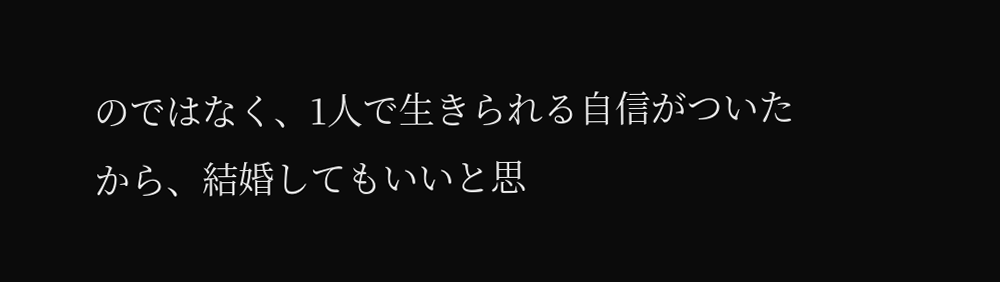のではなく、1人で生きられる自信がついたから、結婚してもいいと思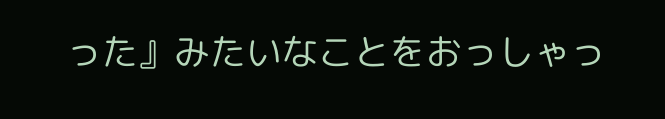った』みたいなことをおっしゃっ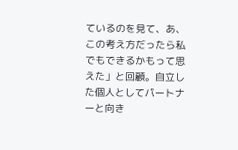ているのを見て、あ、この考え方だったら私でもできるかもって思えた」と回顧。自立した個人としてパートナーと向き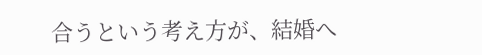合うという考え方が、結婚へ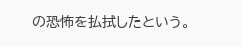の恐怖を払拭したという。